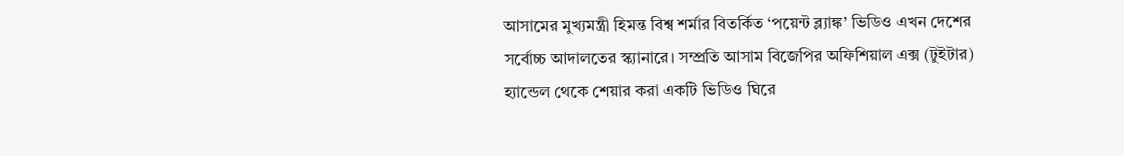আসামের মুখ্যমন্ত্রী হিমন্ত বিশ্ব শর্মার বিতর্কিত ‘পয়েন্ট ব্ল্যাঙ্ক’ ভিডিও এখন দেশের সর্বোচ্চ আদালতের স্ক্যানারে। সম্প্রতি আসাম বিজেপির অফিশিয়াল এক্স (টুইটার) হ্যান্ডেল থেকে শেয়ার করা একটি ভিডিও ঘিরে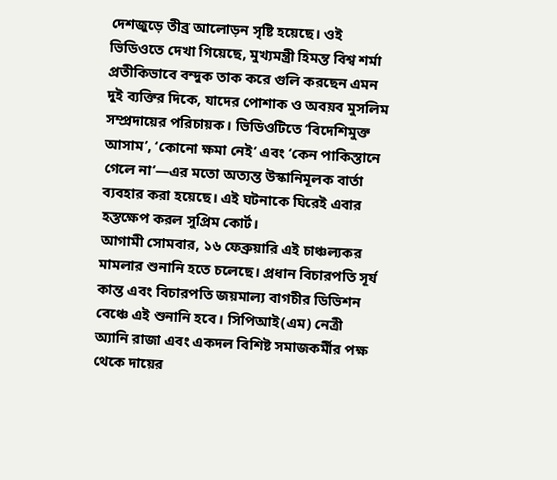দেশজুড়ে তীব্র আলোড়ন সৃষ্টি হয়েছে। ওই ভিডিওতে দেখা গিয়েছে, মুখ্যমন্ত্রী হিমন্ত বিশ্ব শর্মা প্রতীকিভাবে বন্দুক তাক করে গুলি করছেন এমন দুই ব্যক্তির দিকে, যাদের পোশাক ও অবয়ব মুসলিম সম্প্রদায়ের পরিচায়ক। ভিডিওটিতে ‘বিদেশিমুক্ত আসাম’, ‘কোনো ক্ষমা নেই’ এবং ‘কেন পাকিস্তানে গেলে না’—এর মতো অত্যন্ত উস্কানিমূলক বার্তা ব্যবহার করা হয়েছে। এই ঘটনাকে ঘিরেই এবার হস্তক্ষেপ করল সুপ্রিম কোর্ট।
আগামী সোমবার, ১৬ ফেব্রুয়ারি এই চাঞ্চল্যকর মামলার শুনানি হতে চলেছে। প্রধান বিচারপতি সূর্য কান্ত এবং বিচারপতি জয়মাল্য বাগচীর ডিভিশন বেঞ্চে এই শুনানি হবে। সিপিআই(এম) নেত্রী অ্যানি রাজা এবং একদল বিশিষ্ট সমাজকর্মীর পক্ষ থেকে দায়ের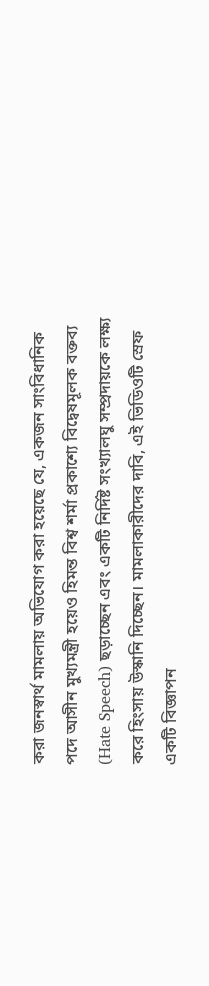করা জনস্বার্থ মামলায় অভিযোগ করা হয়েছে যে, একজন সাংবিধানিক পদে আসীন মুখ্যমন্ত্রী হয়েও হিমন্ত বিশ্ব শর্মা প্রকাশ্যে বিদ্বেষমূলক বক্তব্য (Hate Speech) ছড়াচ্ছেন এবং একটি নির্দিষ্ট সংখ্যালঘু সম্প্রদায়কে লক্ষ্য করে হিংসায় উস্কানি দিচ্ছেন। মামলাকারীদের দাবি, এই ভিডিওটি স্রেফ একটি বিজ্ঞাপন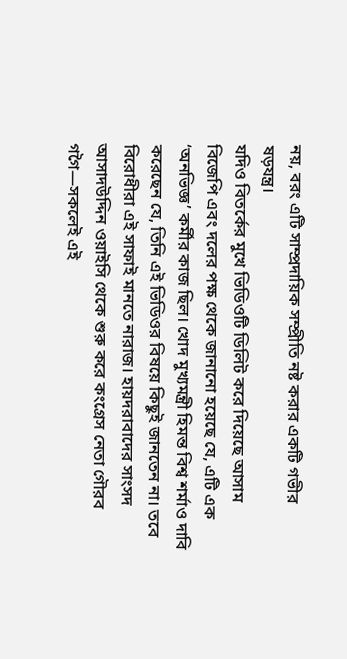নয়, বরং এটি সাম্প্রদায়িক সম্প্রীতি নষ্ট করার একটি গভীর ষড়যন্ত্র।
যদিও বিতর্কের মুখে ভিডিওটি ডিলিট করে দিয়েছে আসাম বিজেপি এবং দলের পক্ষ থেকে জানানো হয়েছে যে, এটি এক ‘অনভিজ্ঞ’ কর্মীর কাজ ছিল। খোদ মুখ্যমন্ত্রী হিমন্ত বিশ্ব শর্মাও দাবি করেছেন যে, তিনি এই ভিডিওর বিষয়ে কিছুই জানতেন না। তবে বিরোধীরা এই সাফাই মানতে নারাজ। হায়দরাবাদের সাংসদ আসাদউদ্দিন ওয়াইসি থেকে শুরু করে কংগ্রেস নেতা গৌরব গগৈ—সকলেই এই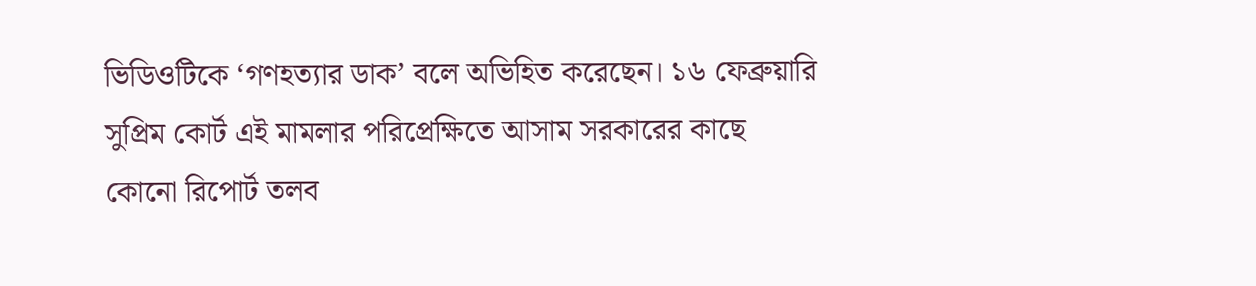ভিডিওটিকে ‘গণহত্যার ডাক’ বলে অভিহিত করেছেন। ১৬ ফেব্রুয়ারি সুপ্রিম কোর্ট এই মামলার পরিপ্রেক্ষিতে আসাম সরকারের কাছে কোনো রিপোর্ট তলব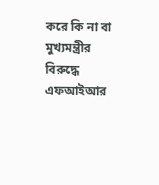করে কি না বা মুখ্যমন্ত্রীর বিরুদ্ধে এফআইআর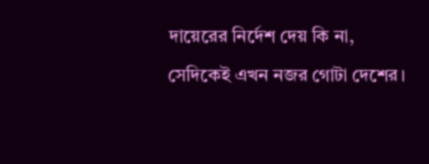দায়েরের নির্দেশ দেয় কি না, সেদিকেই এখন নজর গোটা দেশের।